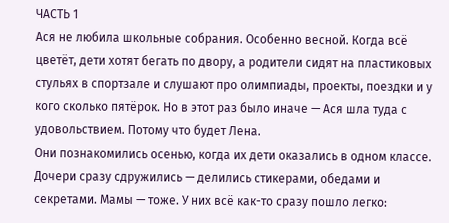ЧАСТЬ 1
Ася не любила школьные собрания. Особенно весной. Когда всё цветёт, дети хотят бегать по двору, а родители сидят на пластиковых стульях в спортзале и слушают про олимпиады, проекты, поездки и у кого сколько пятёрок. Но в этот раз было иначе — Ася шла туда с удовольствием. Потому что будет Лена.
Они познакомились осенью, когда их дети оказались в одном классе. Дочери сразу сдружились — делились стикерами, обедами и секретами. Мамы — тоже. У них всё как-то сразу пошло легко: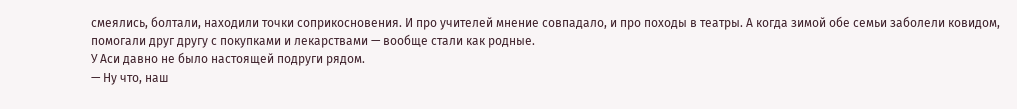смеялись, болтали, находили точки соприкосновения. И про учителей мнение совпадало, и про походы в театры. А когда зимой обе семьи заболели ковидом, помогали друг другу с покупками и лекарствами — вообще стали как родные.
У Аси давно не было настоящей подруги рядом.
— Ну что, наш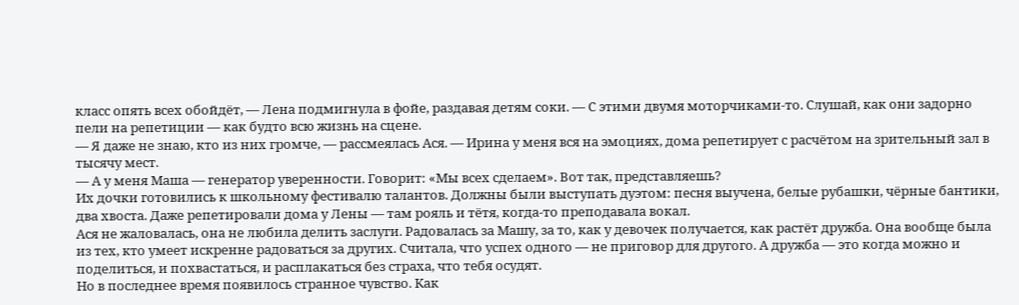класс опять всех обойдёт, — Лена подмигнула в фойе, раздавая детям соки. — С этими двумя моторчиками-то. Слушай, как они задорно пели на репетиции — как будто всю жизнь на сцене.
— Я даже не знаю, кто из них громче, — рассмеялась Ася. — Ирина у меня вся на эмоциях, дома репетирует с расчётом на зрительный зал в тысячу мест.
— А у меня Маша — генератор уверенности. Говорит: «Мы всех сделаем». Вот так, представляешь?
Их дочки готовились к школьному фестивалю талантов. Должны были выступать дуэтом: песня выучена, белые рубашки, чёрные бантики, два хвоста. Даже репетировали дома у Лены — там рояль и тётя, когда-то преподавала вокал.
Ася не жаловалась, она не любила делить заслуги. Радовалась за Машу, за то, как у девочек получается, как растёт дружба. Она вообще была из тех, кто умеет искренне радоваться за других. Считала, что успех одного — не приговор для другого. А дружба — это когда можно и поделиться, и похвастаться, и расплакаться без страха, что тебя осудят.
Но в последнее время появилось странное чувство. Как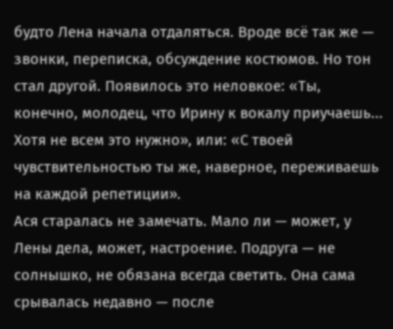будто Лена начала отдаляться. Вроде всё так же — звонки, переписка, обсуждение костюмов. Но тон стал другой. Появилось это неловкое: «Ты, конечно, молодец, что Ирину к вокалу приучаешь... Хотя не всем это нужно», или: «С твоей чувствительностью ты же, наверное, переживаешь на каждой репетиции».
Ася старалась не замечать. Мало ли — может, у Лены дела, может, настроение. Подруга — не солнышко, не обязана всегда светить. Она сама срывалась недавно — после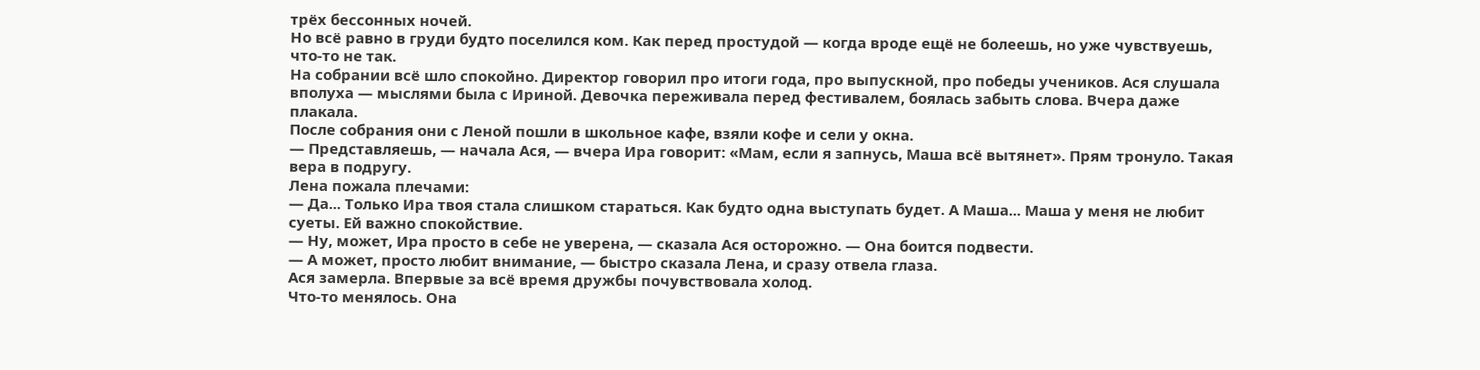трёх бессонных ночей.
Но всё равно в груди будто поселился ком. Как перед простудой — когда вроде ещё не болеешь, но уже чувствуешь, что-то не так.
На собрании всё шло спокойно. Директор говорил про итоги года, про выпускной, про победы учеников. Ася слушала вполуха — мыслями была с Ириной. Девочка переживала перед фестивалем, боялась забыть слова. Вчера даже плакала.
После собрания они с Леной пошли в школьное кафе, взяли кофе и сели у окна.
— Представляешь, — начала Ася, — вчера Ира говорит: «Мам, если я запнусь, Маша всё вытянет». Прям тронуло. Такая вера в подругу.
Лена пожала плечами:
— Да... Только Ира твоя стала слишком стараться. Как будто одна выступать будет. А Маша... Маша у меня не любит суеты. Ей важно спокойствие.
— Ну, может, Ира просто в себе не уверена, — сказала Ася осторожно. — Она боится подвести.
— А может, просто любит внимание, — быстро сказала Лена, и сразу отвела глаза.
Ася замерла. Впервые за всё время дружбы почувствовала холод.
Что-то менялось. Она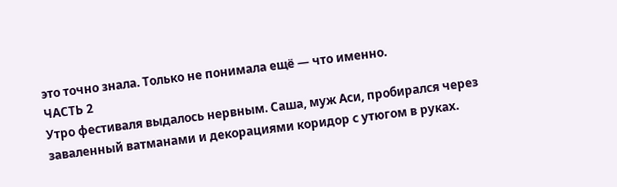это точно знала. Только не понимала ещё — что именно.
ЧАСТЬ 2
Утро фестиваля выдалось нервным. Саша, муж Аси, пробирался через заваленный ватманами и декорациями коридор с утюгом в руках.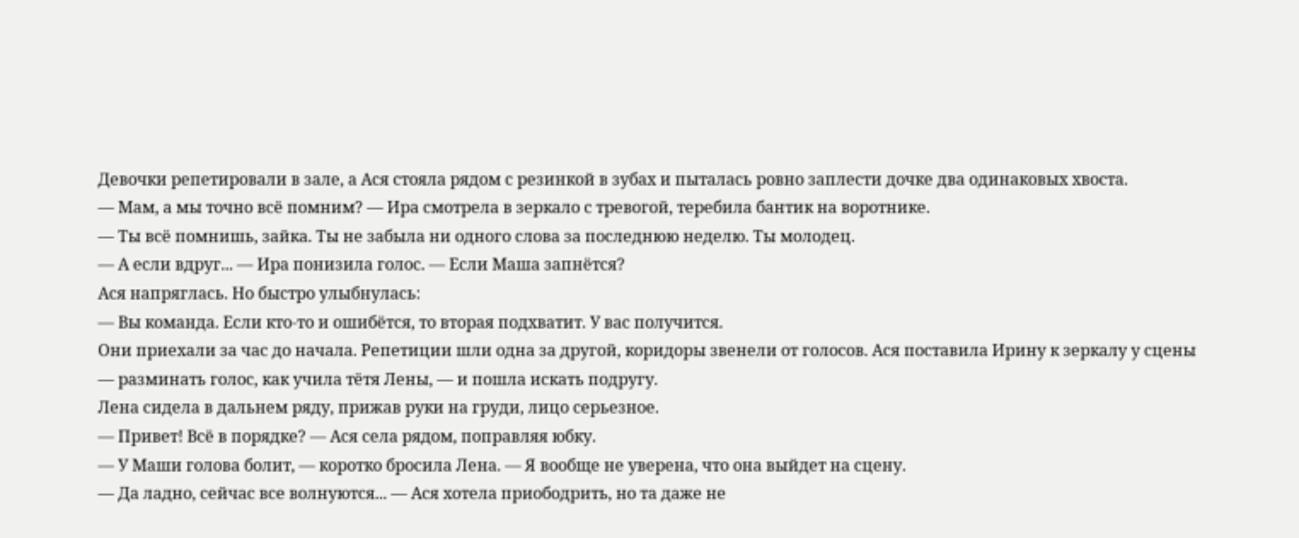Девочки репетировали в зале, а Ася стояла рядом с резинкой в зубах и пыталась ровно заплести дочке два одинаковых хвоста.
— Мам, а мы точно всё помним? — Ира смотрела в зеркало с тревогой, теребила бантик на воротнике.
— Ты всё помнишь, зайка. Ты не забыла ни одного слова за последнюю неделю. Ты молодец.
— А если вдруг... — Ира понизила голос. — Если Маша запнётся?
Ася напряглась. Но быстро улыбнулась:
— Вы команда. Если кто-то и ошибётся, то вторая подхватит. У вас получится.
Они приехали за час до начала. Репетиции шли одна за другой, коридоры звенели от голосов. Ася поставила Ирину к зеркалу у сцены — разминать голос, как учила тётя Лены, — и пошла искать подругу.
Лена сидела в дальнем ряду, прижав руки на груди, лицо серьезное.
— Привет! Всё в порядке? — Ася села рядом, поправляя юбку.
— У Маши голова болит, — коротко бросила Лена. — Я вообще не уверена, что она выйдет на сцену.
— Да ладно, сейчас все волнуются... — Ася хотела приободрить, но та даже не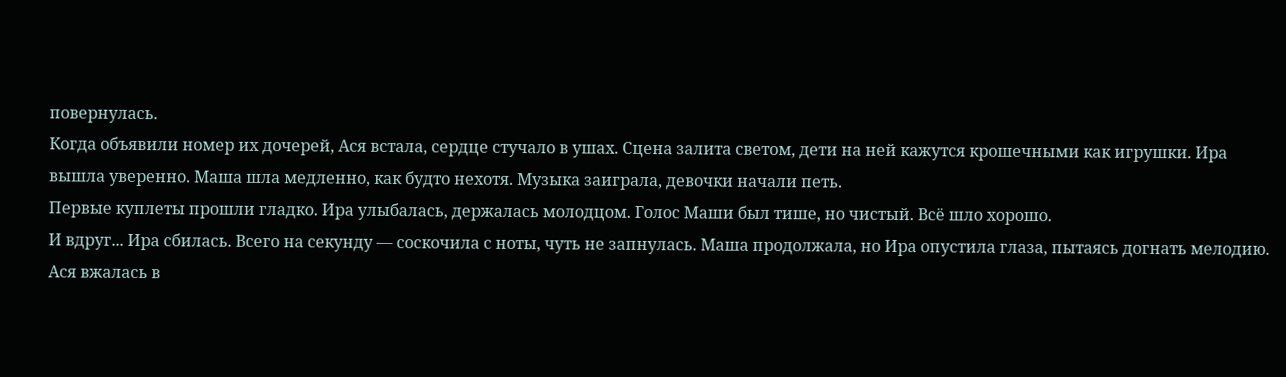повернулась.
Когда объявили номер их дочерей, Ася встала, сердце стучало в ушах. Сцена залита светом, дети на ней кажутся крошечными как игрушки. Ира вышла уверенно. Маша шла медленно, как будто нехотя. Музыка заиграла, девочки начали петь.
Первые куплеты прошли гладко. Ира улыбалась, держалась молодцом. Голос Маши был тише, но чистый. Всё шло хорошо.
И вдруг... Ира сбилась. Всего на секунду — соскочила с ноты, чуть не запнулась. Маша продолжала, но Ира опустила глаза, пытаясь догнать мелодию.
Ася вжалась в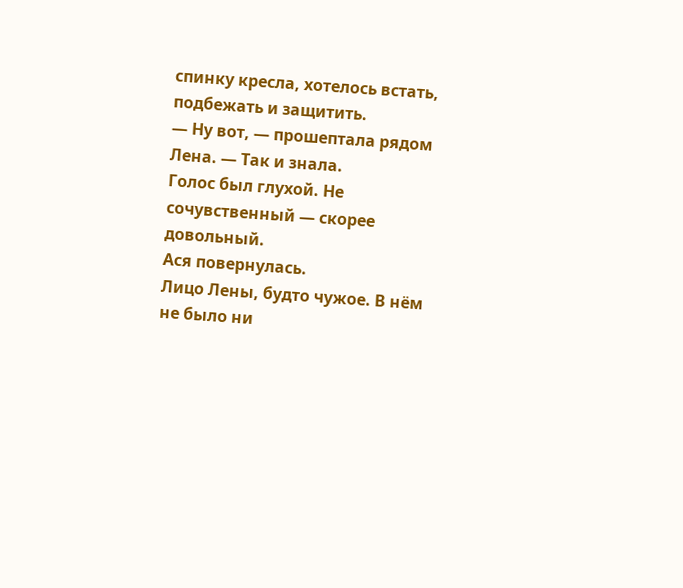спинку кресла, хотелось встать, подбежать и защитить.
— Ну вот, — прошептала рядом Лена. — Так и знала.
Голос был глухой. Не сочувственный — скорее довольный.
Ася повернулась.
Лицо Лены, будто чужое. В нём не было ни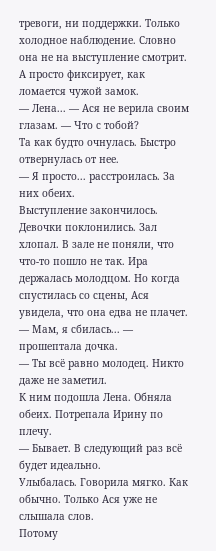тревоги, ни поддержки. Только холодное наблюдение. Словно она не на выступление смотрит. А просто фиксирует, как ломается чужой замок.
— Лена... — Ася не верила своим глазам. — Что с тобой?
Та как будто очнулась. Быстро отвернулась от нее.
— Я просто... расстроилась. За них обеих.
Выступление закончилось. Девочки поклонились. Зал хлопал. В зале не поняли, что что-то пошло не так. Ира держалась молодцом. Но когда спустилась со сцены, Ася увидела, что она едва не плачет.
— Мам, я сбилась... — прошептала дочка.
— Ты всё равно молодец. Никто даже не заметил.
К ним подошла Лена. Обняла обеих. Потрепала Ирину по плечу.
— Бывает. В следующий раз всё будет идеально.
Улыбалась. Говорила мягко. Как обычно. Только Ася уже не слышала слов.
Потому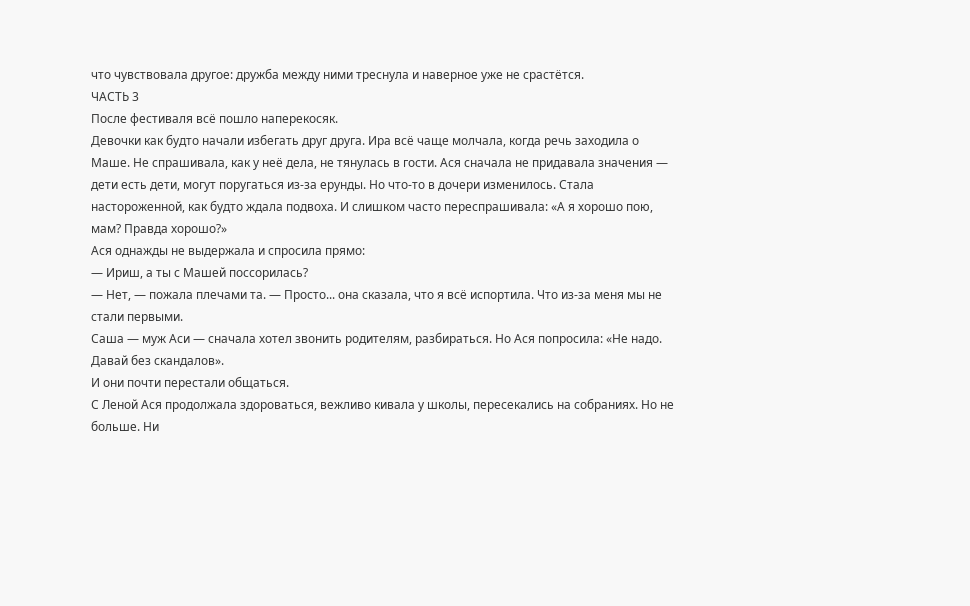что чувствовала другое: дружба между ними треснула и наверное уже не срастётся.
ЧАСТЬ 3
После фестиваля всё пошло наперекосяк.
Девочки как будто начали избегать друг друга. Ира всё чаще молчала, когда речь заходила о Маше. Не спрашивала, как у неё дела, не тянулась в гости. Ася сначала не придавала значения — дети есть дети, могут поругаться из-за ерунды. Но что-то в дочери изменилось. Стала настороженной, как будто ждала подвоха. И слишком часто переспрашивала: «А я хорошо пою, мам? Правда хорошо?»
Ася однажды не выдержала и спросила прямо:
— Ириш, а ты с Машей поссорилась?
— Нет, — пожала плечами та. — Просто... она сказала, что я всё испортила. Что из-за меня мы не стали первыми.
Саша — муж Аси — сначала хотел звонить родителям, разбираться. Но Ася попросила: «Не надо. Давай без скандалов».
И они почти перестали общаться.
С Леной Ася продолжала здороваться, вежливо кивала у школы, пересекались на собраниях. Но не больше. Ни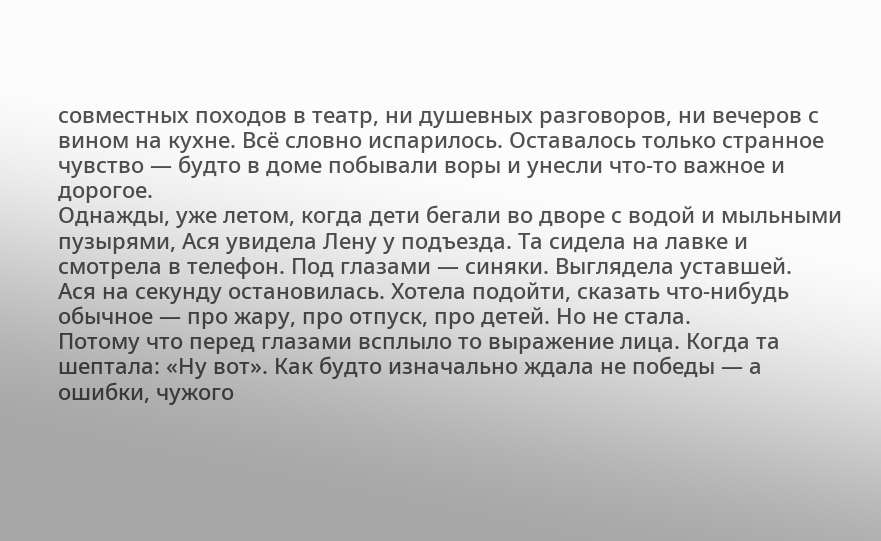совместных походов в театр, ни душевных разговоров, ни вечеров с вином на кухне. Всё словно испарилось. Оставалось только странное чувство — будто в доме побывали воры и унесли что-то важное и дорогое.
Однажды, уже летом, когда дети бегали во дворе с водой и мыльными пузырями, Ася увидела Лену у подъезда. Та сидела на лавке и смотрела в телефон. Под глазами — синяки. Выглядела уставшей.
Ася на секунду остановилась. Хотела подойти, сказать что-нибудь обычное — про жару, про отпуск, про детей. Но не стала.
Потому что перед глазами всплыло то выражение лица. Когда та шептала: «Ну вот». Как будто изначально ждала не победы — а ошибки, чужого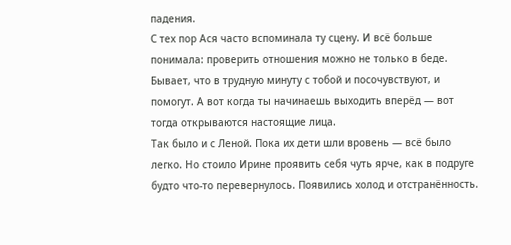падения.
С тех пор Ася часто вспоминала ту сцену. И всё больше понимала: проверить отношения можно не только в беде. Бывает, что в трудную минуту с тобой и посочувствуют, и помогут. А вот когда ты начинаешь выходить вперёд — вот тогда открываются настоящие лица.
Так было и с Леной. Пока их дети шли вровень — всё было легко. Но стоило Ирине проявить себя чуть ярче, как в подруге будто что-то перевернулось. Появились холод и отстранённость.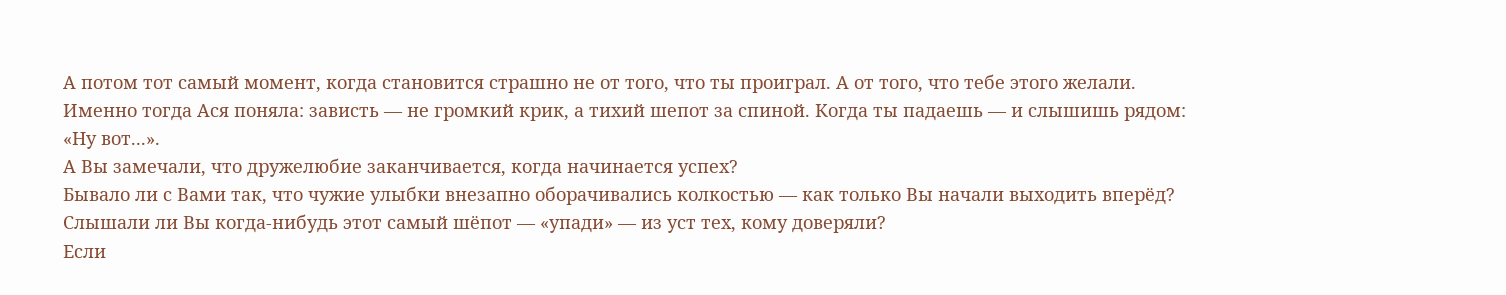А потом тот самый момент, когда становится страшно не от того, что ты проиграл. А от того, что тебе этого желали.
Именно тогда Ася поняла: зависть — не громкий крик, а тихий шепот за спиной. Когда ты падаешь — и слышишь рядом: «Ну вот...».
А Вы замечали, что дружелюбие заканчивается, когда начинается успех?
Бывало ли с Вами так, что чужие улыбки внезапно оборачивались колкостью — как только Вы начали выходить вперёд?
Слышали ли Вы когда-нибудь этот самый шёпот — «упади» — из уст тех, кому доверяли?
Если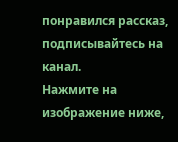понравился рассказ, подписывайтесь на канал.
Нажмите на изображение ниже,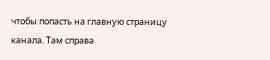чтобы попасть на главную страницу канала. Там справа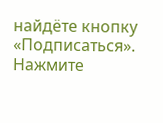найдёте кнопку «Подписаться». Нажмите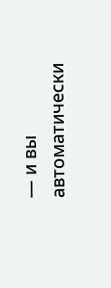— и вы автоматически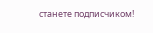станете подписчиком!